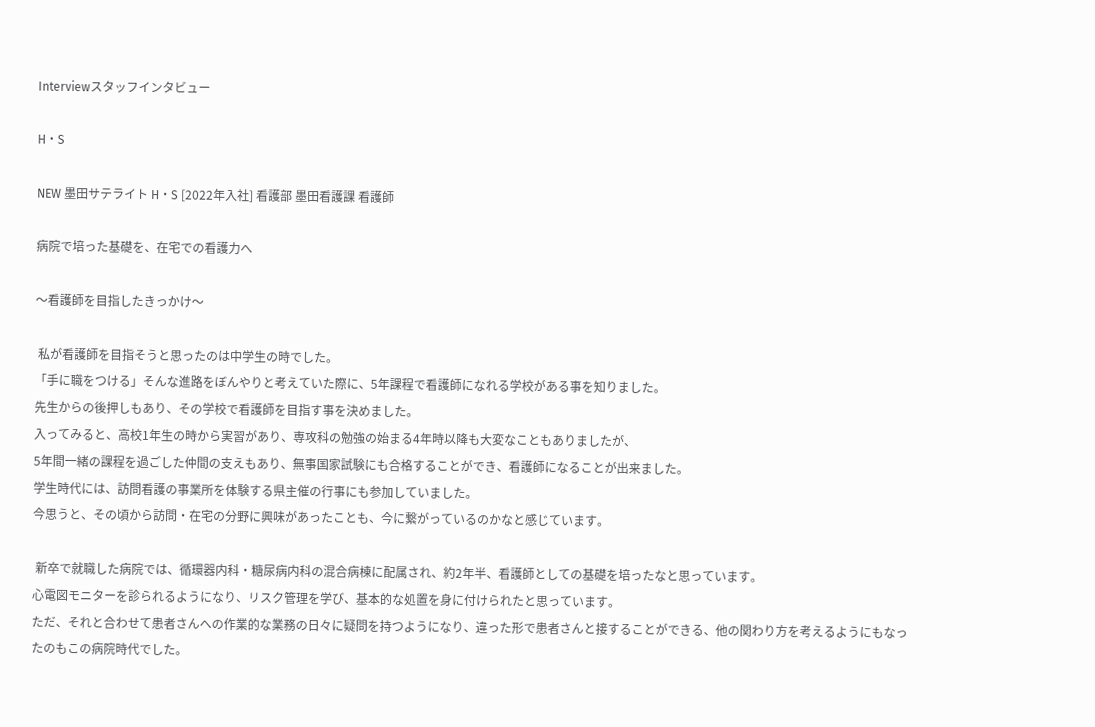Interviewスタッフインタビュー

H・S

NEW 墨田サテライト H・S [2022年入社] 看護部 墨田看護課 看護師

病院で培った基礎を、在宅での看護力へ

〜看護師を目指したきっかけ〜

 私が看護師を目指そうと思ったのは中学生の時でした。
「手に職をつける」そんな進路をぼんやりと考えていた際に、5年課程で看護師になれる学校がある事を知りました。
先生からの後押しもあり、その学校で看護師を目指す事を決めました。
入ってみると、高校1年生の時から実習があり、専攻科の勉強の始まる4年時以降も大変なこともありましたが、
5年間一緒の課程を過ごした仲間の支えもあり、無事国家試験にも合格することができ、看護師になることが出来ました。
学生時代には、訪問看護の事業所を体験する県主催の行事にも参加していました。
今思うと、その頃から訪問・在宅の分野に興味があったことも、今に繋がっているのかなと感じています。

 新卒で就職した病院では、循環器内科・糖尿病内科の混合病棟に配属され、約2年半、看護師としての基礎を培ったなと思っています。
心電図モニターを診られるようになり、リスク管理を学び、基本的な処置を身に付けられたと思っています。
ただ、それと合わせて患者さんへの作業的な業務の日々に疑問を持つようになり、違った形で患者さんと接することができる、他の関わり方を考えるようにもなったのもこの病院時代でした。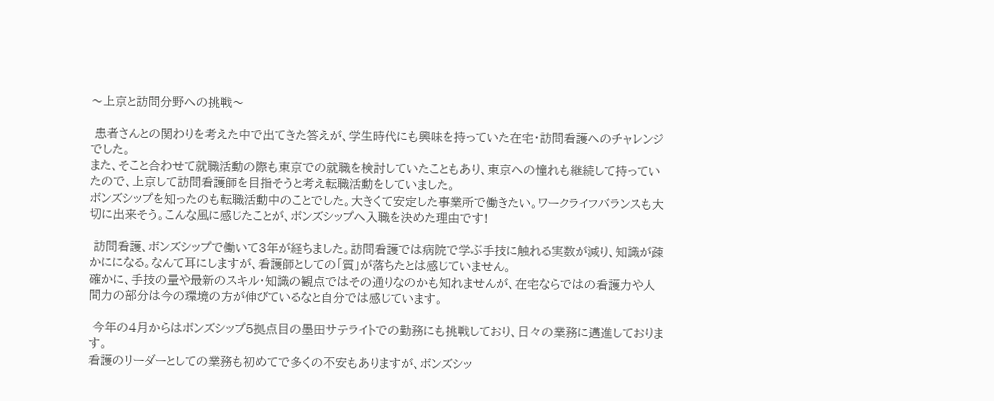〜上京と訪問分野への挑戦〜

 患者さんとの関わりを考えた中で出てきた答えが、学生時代にも興味を持っていた在宅・訪問看護へのチャレンジでした。
また、そこと合わせて就職活動の際も東京での就職を検討していたこともあり、東京への憧れも継続して持っていたので、上京して訪問看護師を目指そうと考え転職活動をしていました。
ボンズシップを知ったのも転職活動中のことでした。大きくて安定した事業所で働きたい。ワークライフバランスも大切に出来そう。こんな風に感じたことが、ボンズシップへ入職を決めた理由です!

 訪問看護、ボンズシップで働いて3年が経ちました。訪問看護では病院で学ぶ手技に触れる実数が減り、知識が疎かにになる。なんて耳にしますが、看護師としての「質」が落ちたとは感じていません。
確かに、手技の量や最新のスキル・知識の観点ではその通りなのかも知れませんが、在宅ならではの看護力や人間力の部分は今の環境の方が伸びているなと自分では感じています。

 今年の4月からはボンズシップ5拠点目の墨田サテライトでの勤務にも挑戦しており、日々の業務に邁進しております。
看護のリーダーとしての業務も初めてで多くの不安もありますが、ボンズシッ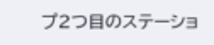プ2つ目のステーショ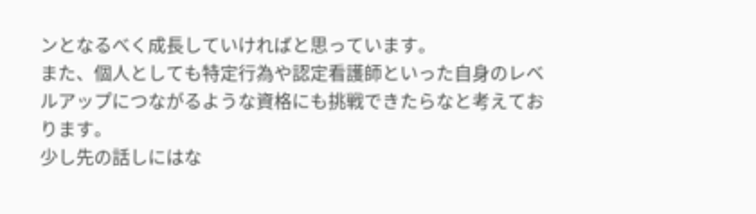ンとなるべく成長していければと思っています。
また、個人としても特定行為や認定看護師といった自身のレベルアップにつながるような資格にも挑戦できたらなと考えております。
少し先の話しにはな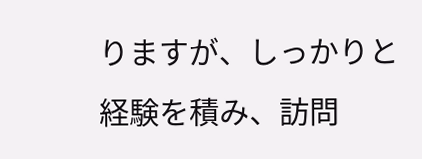りますが、しっかりと経験を積み、訪問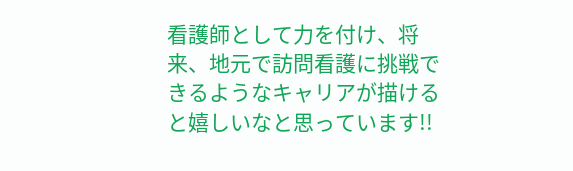看護師として力を付け、将来、地元で訪問看護に挑戦できるようなキャリアが描けると嬉しいなと思っています!!